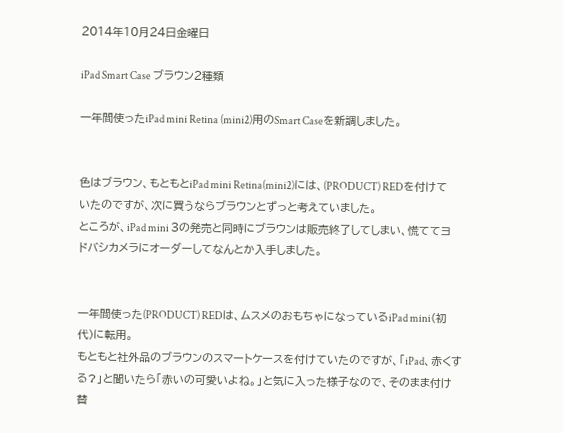2014年10月24日金曜日

iPad Smart Case ブラウン2種類

一年間使ったiPad mini Retina (mini2)用のSmart Caseを新調しました。


色はブラウン、もともとiPad mini Retina(mini2)には、(PRODUCT) REDを付けていたのですが、次に買うならブラウンとずっと考えていました。
ところが、iPad mini 3の発売と同時にブラウンは販売終了してしまい、慌ててヨドバシカメラにオーダーしてなんとか入手しました。


一年間使った(PRODUCT) REDは、ムスメのおもちゃになっているiPad mini(初代)に転用。
もともと社外品のブラウンのスマートケースを付けていたのですが、「iPad、赤くする?」と聞いたら「赤いの可愛いよね。」と気に入った様子なので、そのまま付け替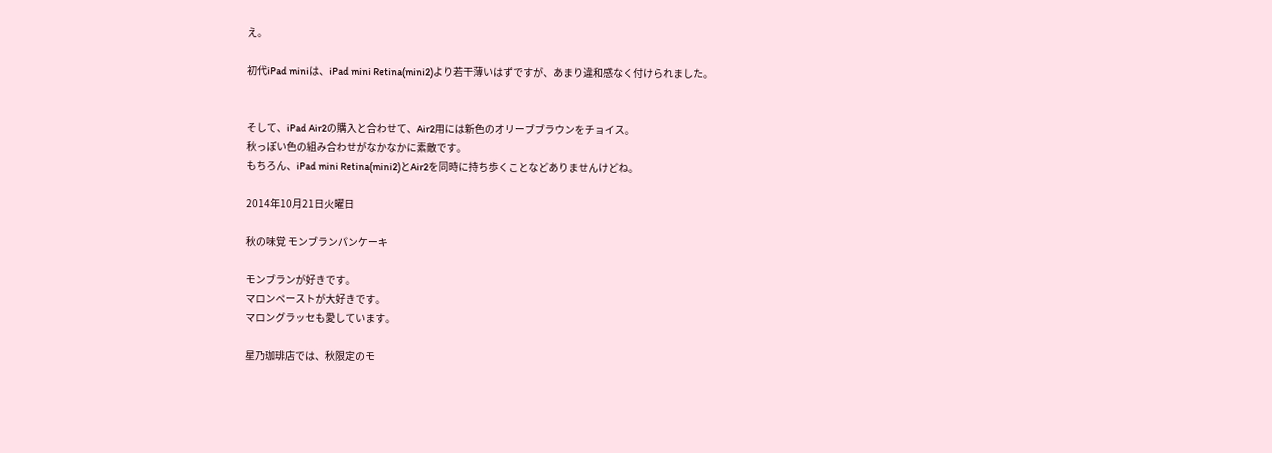え。

初代iPad miniは、iPad mini Retina(mini2)より若干薄いはずですが、あまり違和感なく付けられました。


そして、iPad Air2の購入と合わせて、Air2用には新色のオリーブブラウンをチョイス。
秋っぽい色の組み合わせがなかなかに素敵です。
もちろん、iPad mini Retina(mini2)とAir2を同時に持ち歩くことなどありませんけどね。

2014年10月21日火曜日

秋の味覚 モンブランパンケーキ

モンブランが好きです。
マロンペーストが大好きです。
マロングラッセも愛しています。

星乃珈琲店では、秋限定のモ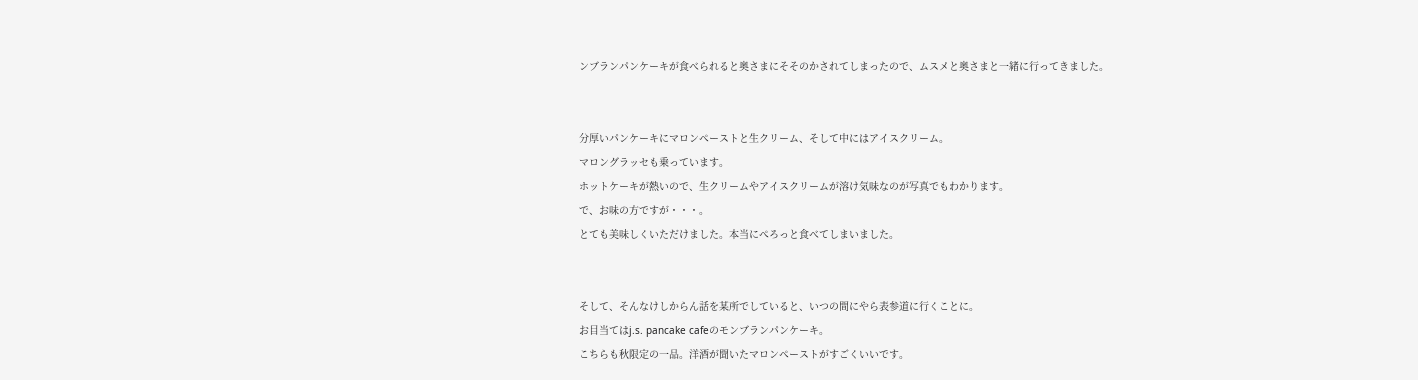ンブランパンケーキが食べられると奥さまにそそのかされてしまったので、ムスメと奥さまと一緒に行ってきました。


分厚いパンケーキにマロンペーストと生クリーム、そして中にはアイスクリーム。
マロングラッセも乗っています。
ホットケーキが熱いので、生クリームやアイスクリームが溶け気味なのが写真でもわかります。
で、お味の方ですが・・・。
とても美味しくいただけました。本当にぺろっと食べてしまいました。


そして、そんなけしからん話を某所でしていると、いつの間にやら表参道に行くことに。
お目当てはj.s. pancake cafeのモンブランパンケーキ。
こちらも秋限定の一品。洋酒が聞いたマロンペーストがすごくいいです。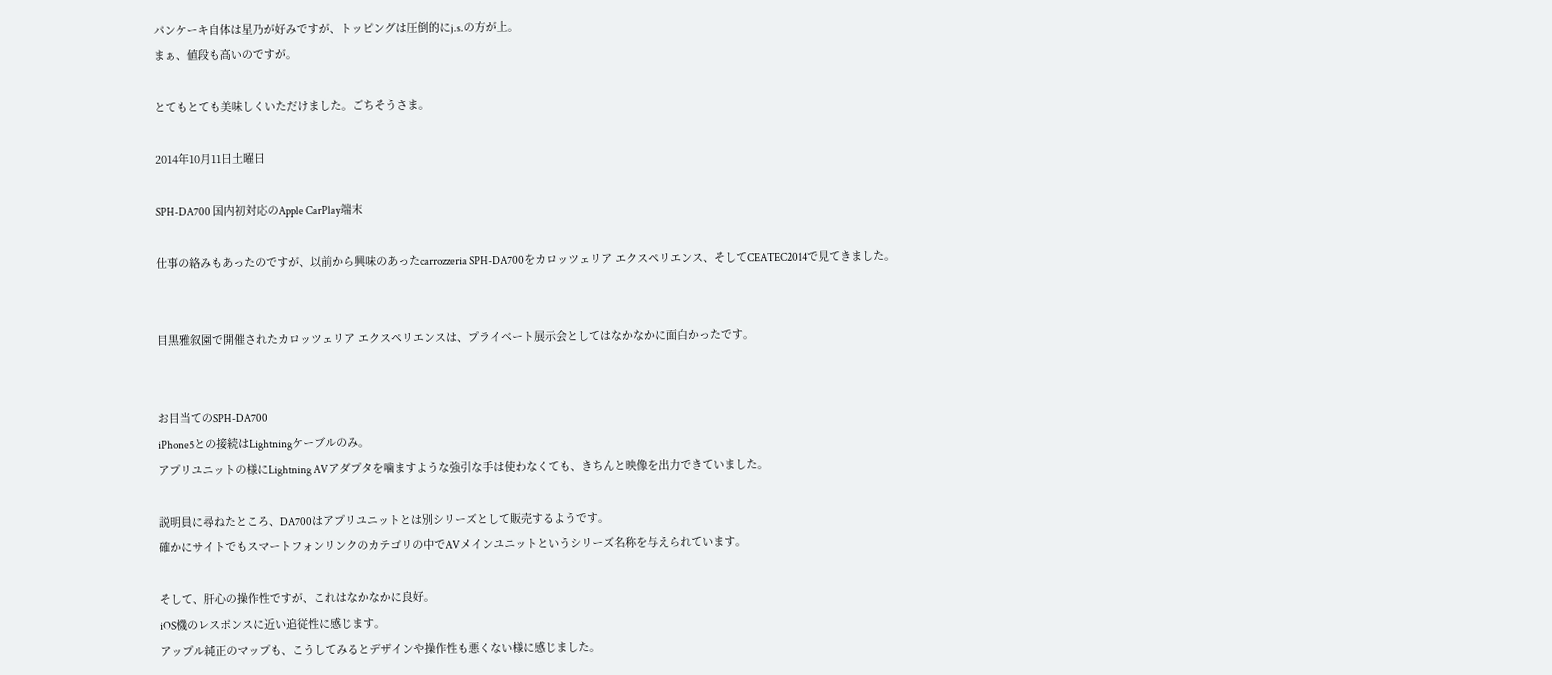パンケーキ自体は星乃が好みですが、トッピングは圧倒的にj.s.の方が上。
まぁ、値段も高いのですが。

とてもとても美味しくいただけました。ごちそうさま。

2014年10月11日土曜日

SPH-DA700 国内初対応のApple CarPlay端末

仕事の絡みもあったのですが、以前から興味のあったcarrozzeria SPH-DA700をカロッツェリア エクスペリエンス、そしてCEATEC2014で見てきました。


目黒雅叙園で開催されたカロッツェリア エクスペリエンスは、プライベート展示会としてはなかなかに面白かったです。


お目当てのSPH-DA700
iPhone5との接続はLightningケーブルのみ。
アプリユニットの様にLightning AVアダプタを噛ますような強引な手は使わなくても、きちんと映像を出力できていました。

説明員に尋ねたところ、DA700はアプリユニットとは別シリーズとして販売するようです。
確かにサイトでもスマートフォンリンクのカテゴリの中でAVメインユニットというシリーズ名称を与えられています。

そして、肝心の操作性ですが、これはなかなかに良好。
iOS機のレスポンスに近い追従性に感じます。
アップル純正のマップも、こうしてみるとデザインや操作性も悪くない様に感じました。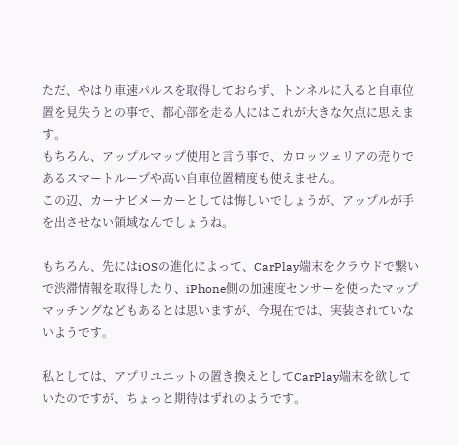ただ、やはり車速パルスを取得しておらず、トンネルに入ると自車位置を見失うとの事で、都心部を走る人にはこれが大きな欠点に思えます。
もちろん、アップルマップ使用と言う事で、カロッツェリアの売りであるスマートループや高い自車位置精度も使えません。
この辺、カーナビメーカーとしては悔しいでしょうが、アップルが手を出させない領域なんでしょうね。

もちろん、先にはiOSの進化によって、CarPlay端末をクラウドで繋いで渋滞情報を取得したり、iPhone側の加速度センサーを使ったマップマッチングなどもあるとは思いますが、今現在では、実装されていないようです。

私としては、アプリユニットの置き換えとしてCarPlay端末を欲していたのですが、ちょっと期待はずれのようです。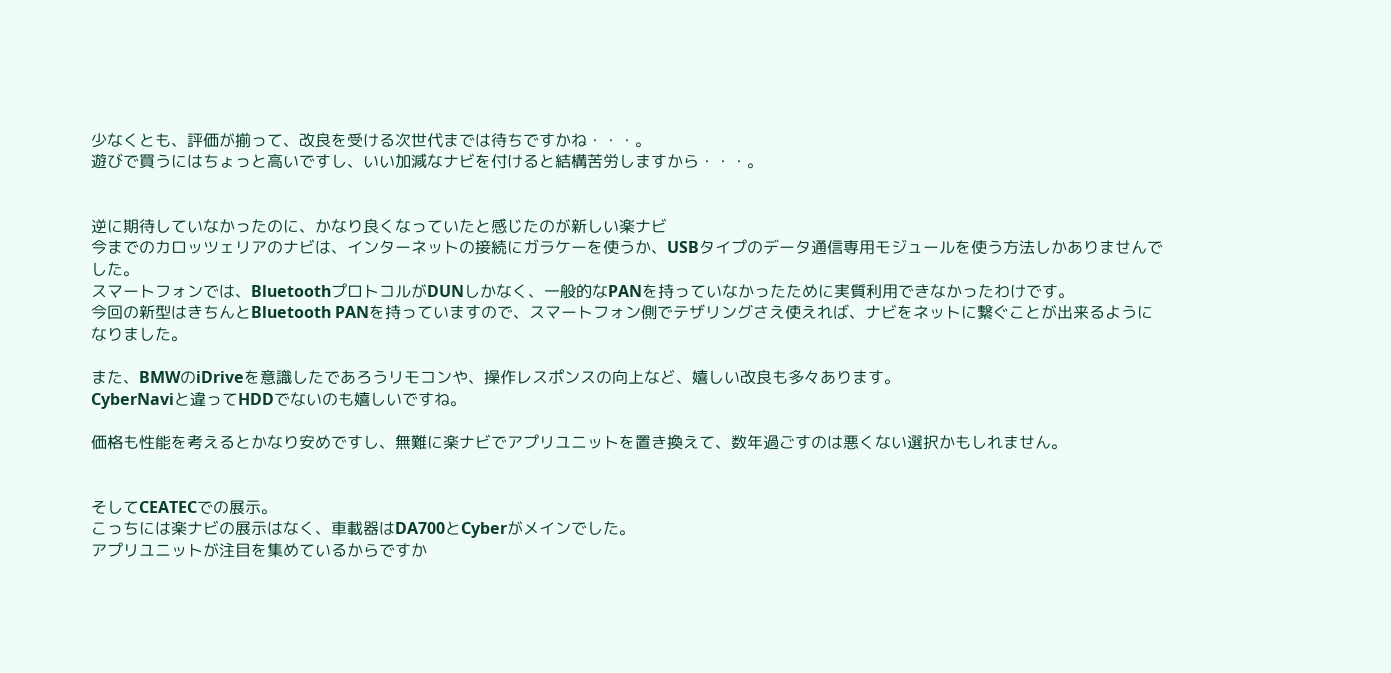少なくとも、評価が揃って、改良を受ける次世代までは待ちですかね・・・。
遊びで買うにはちょっと高いですし、いい加減なナビを付けると結構苦労しますから・・・。


逆に期待していなかったのに、かなり良くなっていたと感じたのが新しい楽ナビ
今までのカロッツェリアのナビは、インターネットの接続にガラケーを使うか、USBタイプのデータ通信専用モジュールを使う方法しかありませんでした。
スマートフォンでは、BluetoothプロトコルがDUNしかなく、一般的なPANを持っていなかったために実質利用できなかったわけです。
今回の新型はきちんとBluetooth PANを持っていますので、スマートフォン側でテザリングさえ使えれば、ナビをネットに繋ぐことが出来るようになりました。

また、BMWのiDriveを意識したであろうリモコンや、操作レスポンスの向上など、嬉しい改良も多々あります。
CyberNaviと違ってHDDでないのも嬉しいですね。

価格も性能を考えるとかなり安めですし、無難に楽ナビでアプリユニットを置き換えて、数年過ごすのは悪くない選択かもしれません。


そしてCEATECでの展示。
こっちには楽ナビの展示はなく、車載器はDA700とCyberがメインでした。
アプリユニットが注目を集めているからですか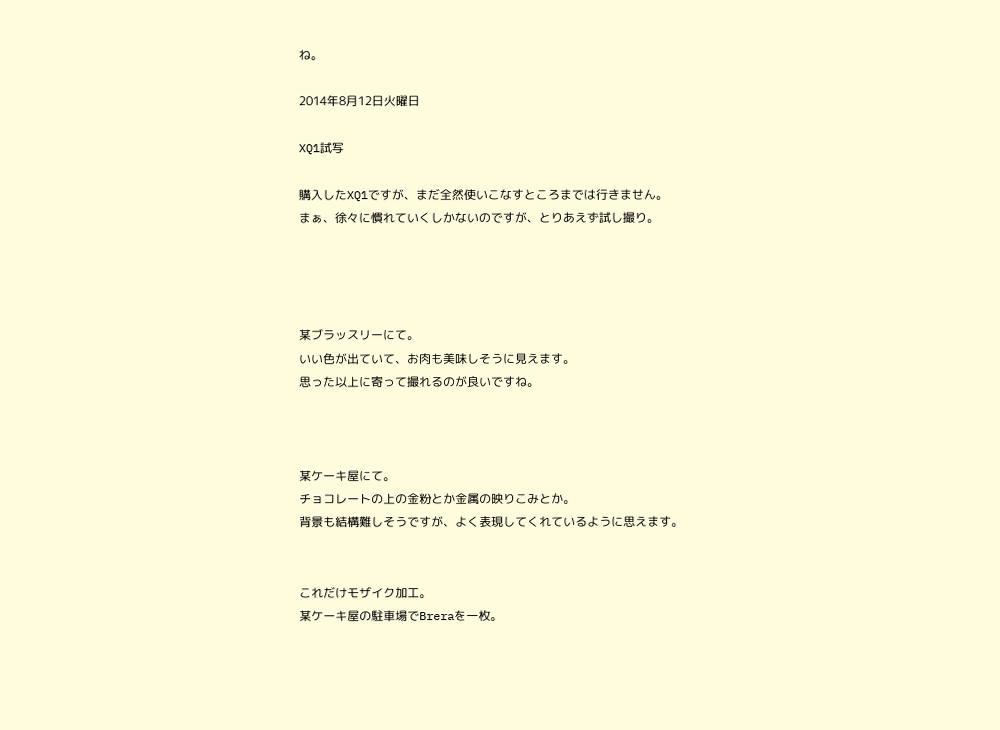ね。

2014年8月12日火曜日

XQ1試写

購入したXQ1ですが、まだ全然使いこなすところまでは行きません。
まぁ、徐々に慣れていくしかないのですが、とりあえず試し撮り。




某ブラッスリーにて。
いい色が出ていて、お肉も美味しそうに見えます。
思った以上に寄って撮れるのが良いですね。



某ケーキ屋にて。
チョコレートの上の金粉とか金属の映りこみとか。
背景も結構難しそうですが、よく表現してくれているように思えます。


これだけモザイク加工。
某ケーキ屋の駐車場でBreraを一枚。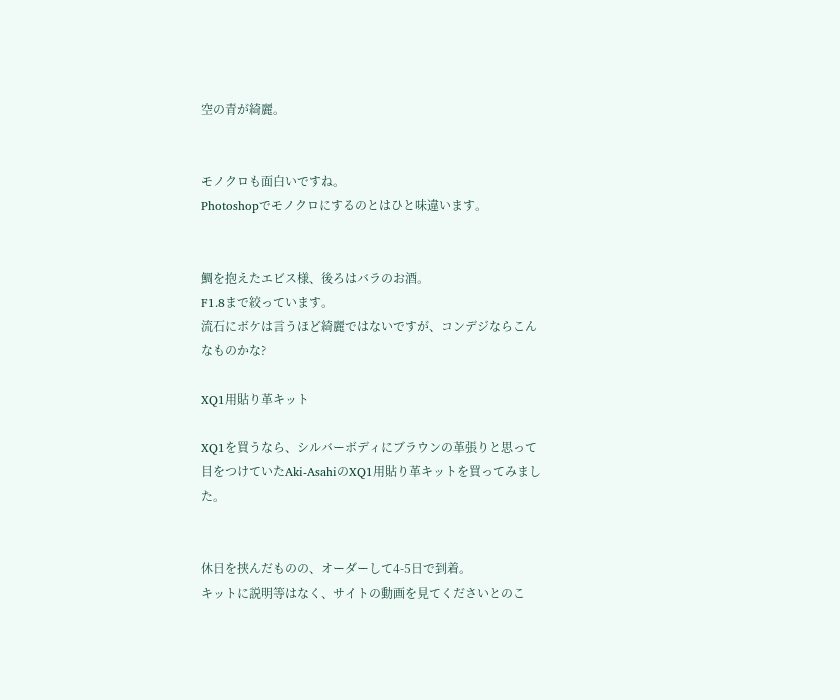空の青が綺麗。


モノクロも面白いですね。
Photoshopでモノクロにするのとはひと味違います。


鯛を抱えたエビス様、後ろはバラのお酒。
F1.8まで絞っています。
流石にボケは言うほど綺麗ではないですが、コンデジならこんなものかな?

XQ1用貼り革キット

XQ1を買うなら、シルバーボディにブラウンの革張りと思って目をつけていたAki-AsahiのXQ1用貼り革キットを買ってみました。


休日を挟んだものの、オーダーして4-5日で到着。
キットに説明等はなく、サイトの動画を見てくださいとのこ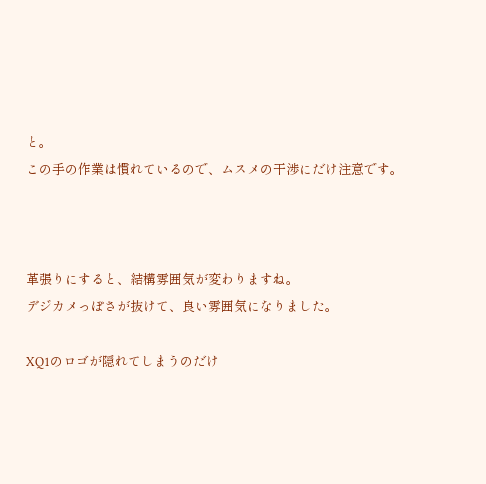と。
この手の作業は慣れているので、ムスメの干渉にだけ注意です。



革張りにすると、結構雰囲気が変わりますね。
デジカメっぽさが抜けて、良い雰囲気になりました。

XQ1のロゴが隠れてしまうのだけ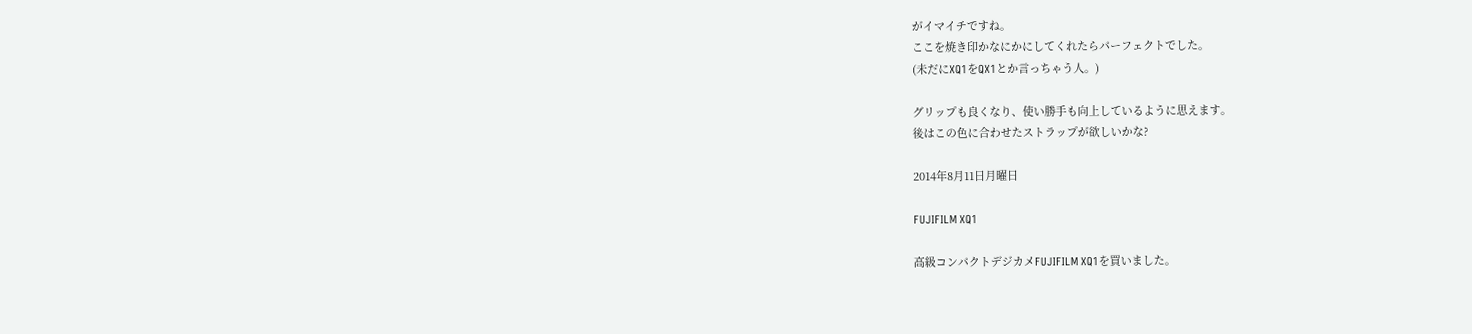がイマイチですね。
ここを焼き印かなにかにしてくれたらパーフェクトでした。
(未だにXQ1をQX1とか言っちゃう人。)

グリップも良くなり、使い勝手も向上しているように思えます。
後はこの色に合わせたストラップが欲しいかな?

2014年8月11日月曜日

FUJIFILM XQ1

高級コンパクトデジカメFUJIFILM XQ1を買いました。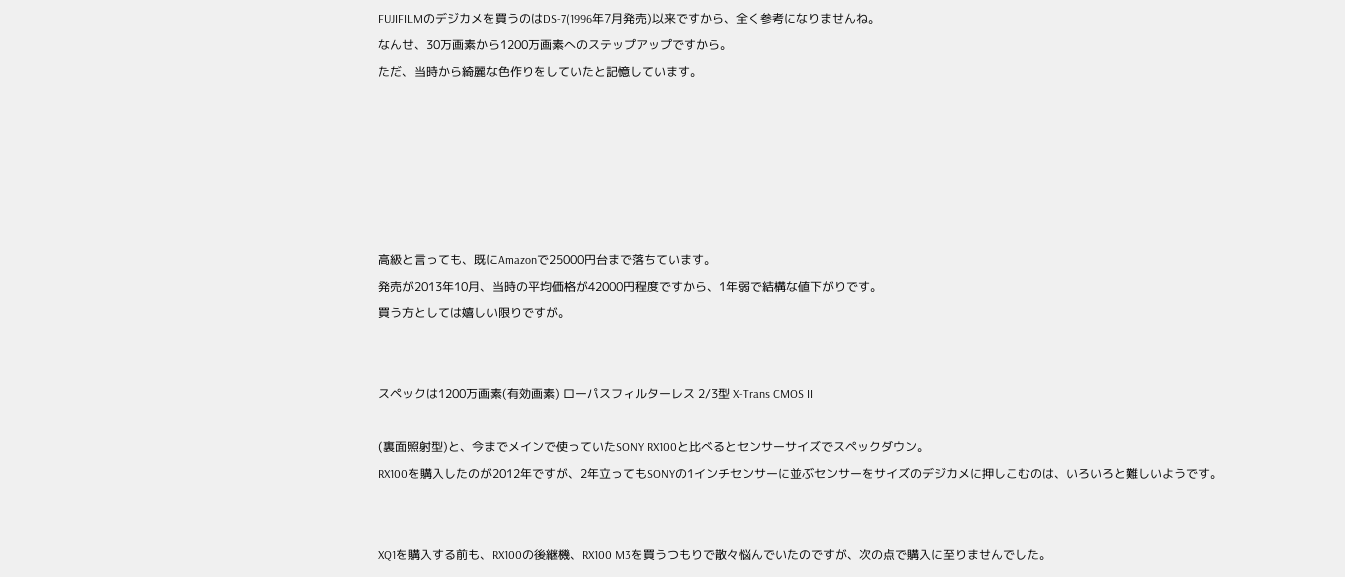FUJIFILMのデジカメを買うのはDS-7(1996年7月発売)以来ですから、全く参考になりませんね。
なんせ、30万画素から1200万画素へのステップアップですから。
ただ、当時から綺麗な色作りをしていたと記憶しています。






高級と言っても、既にAmazonで25000円台まで落ちています。
発売が2013年10月、当時の平均価格が42000円程度ですから、1年弱で結構な値下がりです。
買う方としては嬉しい限りですが。


スペックは1200万画素(有効画素) ローパスフィルターレス 2/3型 X-Trans CMOS II

(裏面照射型)と、今までメインで使っていたSONY RX100と比べるとセンサーサイズでスペックダウン。
RX100を購入したのが2012年ですが、2年立ってもSONYの1インチセンサーに並ぶセンサーをサイズのデジカメに押しこむのは、いろいろと難しいようです。


XQ1を購入する前も、RX100の後継機、RX100 M3を買うつもりで散々悩んでいたのですが、次の点で購入に至りませんでした。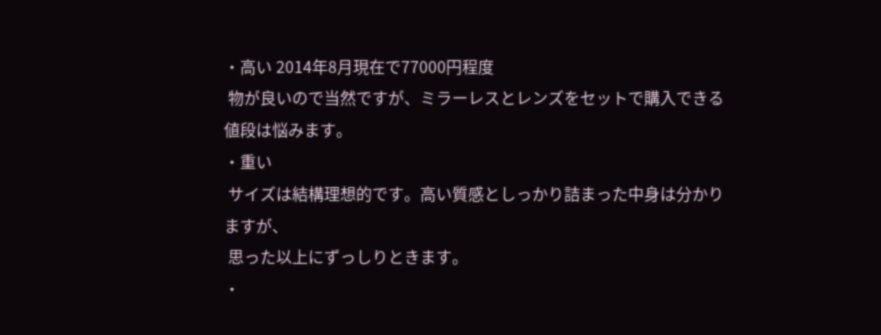・高い 2014年8月現在で77000円程度
 物が良いので当然ですが、ミラーレスとレンズをセットで購入できる値段は悩みます。
・重い
 サイズは結構理想的です。高い質感としっかり詰まった中身は分かりますが、
 思った以上にずっしりときます。
・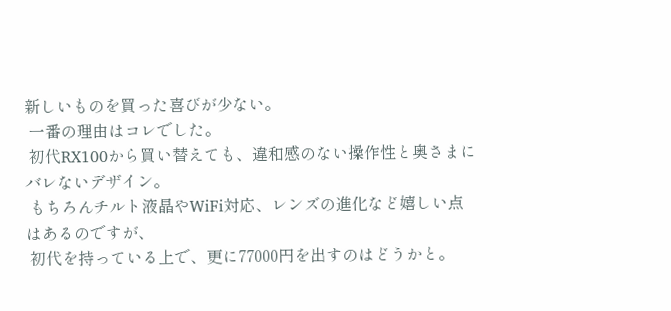新しいものを買った喜びが少ない。
 一番の理由はコレでした。
 初代RX100から買い替えても、違和感のない操作性と奥さまにバレないデザイン。
 もちろんチルト液晶やWiFi対応、レンズの進化など嬉しい点はあるのですが、
 初代を持っている上で、更に77000円を出すのはどうかと。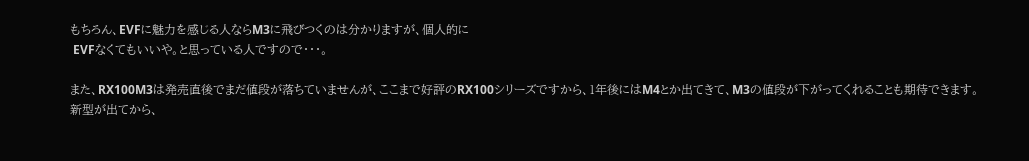もちろん、EVFに魅力を感じる人ならM3に飛びつくのは分かりますが、個人的に
 EVFなくてもいいや。と思っている人ですので・・・。

また、RX100M3は発売直後でまだ値段が落ちていませんが、ここまで好評のRX100シリーズですから、1年後にはM4とか出てきて、M3の値段が下がってくれることも期待できます。
新型が出てから、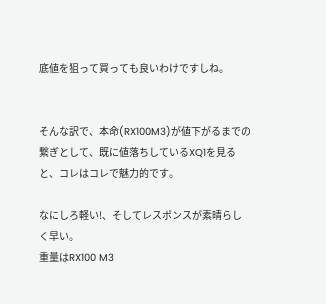底値を狙って買っても良いわけですしね。


そんな訳で、本命(RX100M3)が値下がるまでの繋ぎとして、既に値落ちしているXQ1を見ると、コレはコレで魅力的です。

なにしろ軽い!、そしてレスポンスが素晴らしく早い。
重量はRX100 M3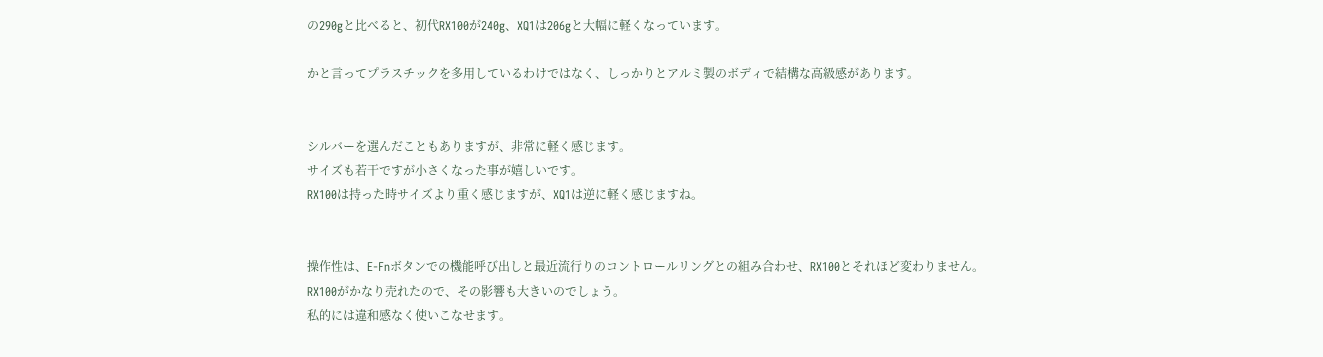の290gと比べると、初代RX100が240g、XQ1は206gと大幅に軽くなっています。

かと言ってプラスチックを多用しているわけではなく、しっかりとアルミ製のボディで結構な高級感があります。


シルバーを選んだこともありますが、非常に軽く感じます。
サイズも若干ですが小さくなった事が嬉しいです。
RX100は持った時サイズより重く感じますが、XQ1は逆に軽く感じますね。


操作性は、E-Fnボタンでの機能呼び出しと最近流行りのコントロールリングとの組み合わせ、RX100とそれほど変わりません。
RX100がかなり売れたので、その影響も大きいのでしょう。
私的には違和感なく使いこなせます。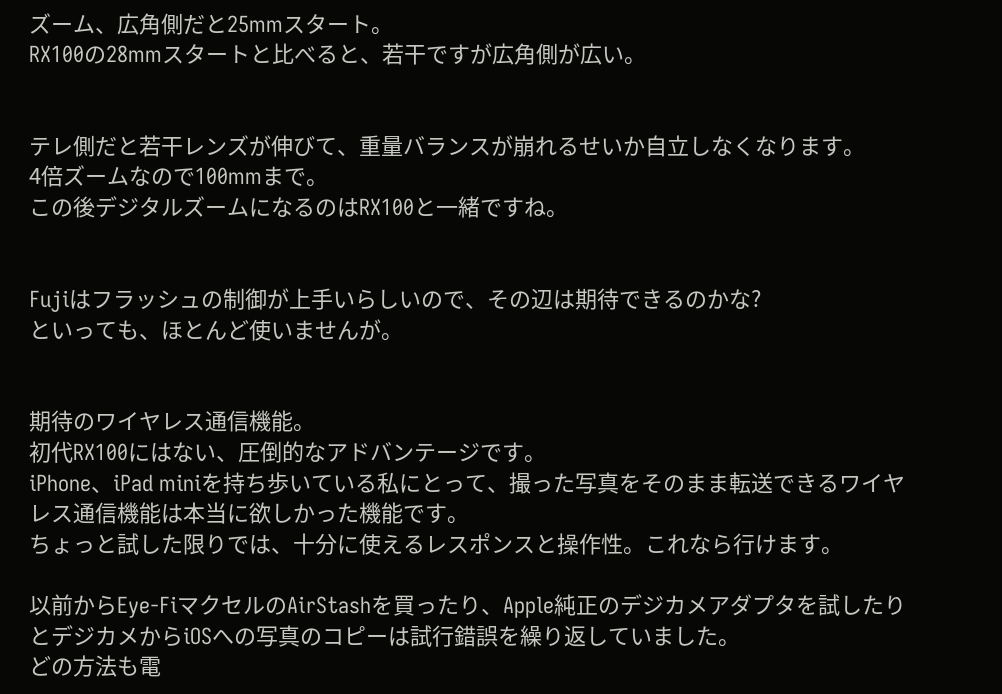ズーム、広角側だと25mmスタート。
RX100の28mmスタートと比べると、若干ですが広角側が広い。


テレ側だと若干レンズが伸びて、重量バランスが崩れるせいか自立しなくなります。
4倍ズームなので100mmまで。
この後デジタルズームになるのはRX100と一緒ですね。


Fujiはフラッシュの制御が上手いらしいので、その辺は期待できるのかな?
といっても、ほとんど使いませんが。


期待のワイヤレス通信機能。
初代RX100にはない、圧倒的なアドバンテージです。
iPhone、iPad miniを持ち歩いている私にとって、撮った写真をそのまま転送できるワイヤレス通信機能は本当に欲しかった機能です。
ちょっと試した限りでは、十分に使えるレスポンスと操作性。これなら行けます。

以前からEye-FiマクセルのAirStashを買ったり、Apple純正のデジカメアダプタを試したりとデジカメからiOSへの写真のコピーは試行錯誤を繰り返していました。
どの方法も電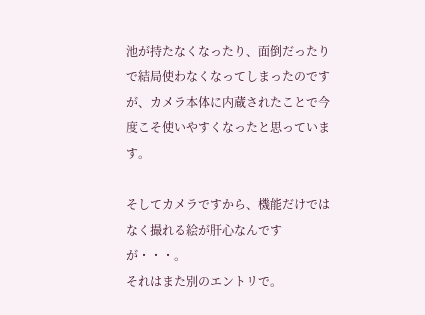池が持たなくなったり、面倒だったりで結局使わなくなってしまったのですが、カメラ本体に内蔵されたことで今度こそ使いやすくなったと思っています。

そしてカメラですから、機能だけではなく撮れる絵が肝心なんですが・・・。
それはまた別のエントリで。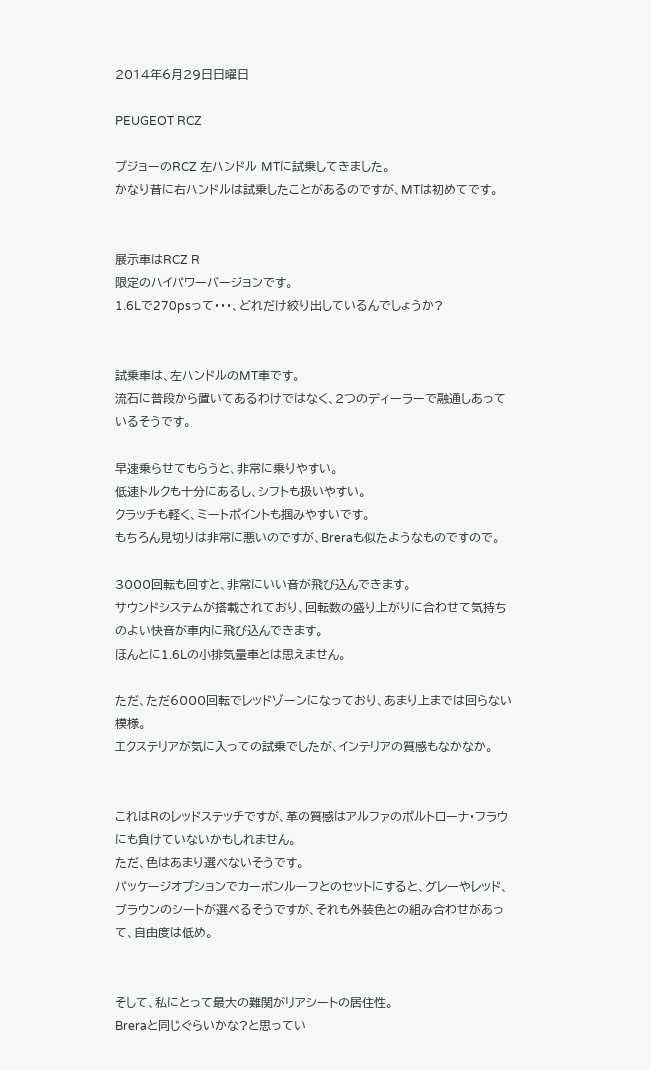2014年6月29日日曜日

PEUGEOT RCZ

プジョーのRCZ 左ハンドル MTに試乗してきました。
かなり昔に右ハンドルは試乗したことがあるのですが、MTは初めてです。


展示車はRCZ R
限定のハイパワーバージョンです。
1.6Lで270psって・・・、どれだけ絞り出しているんでしょうか?


試乗車は、左ハンドルのMT車です。
流石に普段から置いてあるわけではなく、2つのディーラーで融通しあっているそうです。

早速乗らせてもらうと、非常に乗りやすい。
低速トルクも十分にあるし、シフトも扱いやすい。
クラッチも軽く、ミートポイントも掴みやすいです。
もちろん見切りは非常に悪いのですが、Breraも似たようなものですので。

3000回転も回すと、非常にいい音が飛び込んできます。
サウンドシステムが搭載されており、回転数の盛り上がりに合わせて気持ちのよい快音が車内に飛び込んできます。
ほんとに1.6Lの小排気量車とは思えません。

ただ、ただ6000回転でレッドゾーンになっており、あまり上までは回らない模様。
エクステリアが気に入っての試乗でしたが、インテリアの質感もなかなか。


これはRのレッドステッチですが、革の質感はアルファのポルトローナ・フラウにも負けていないかもしれません。
ただ、色はあまり選べないそうです。
パッケージオプションでカーボンルーフとのセットにすると、グレーやレッド、ブラウンのシートが選べるそうですが、それも外装色との組み合わせがあって、自由度は低め。


そして、私にとって最大の難関がリアシートの居住性。
Breraと同じぐらいかな?と思ってい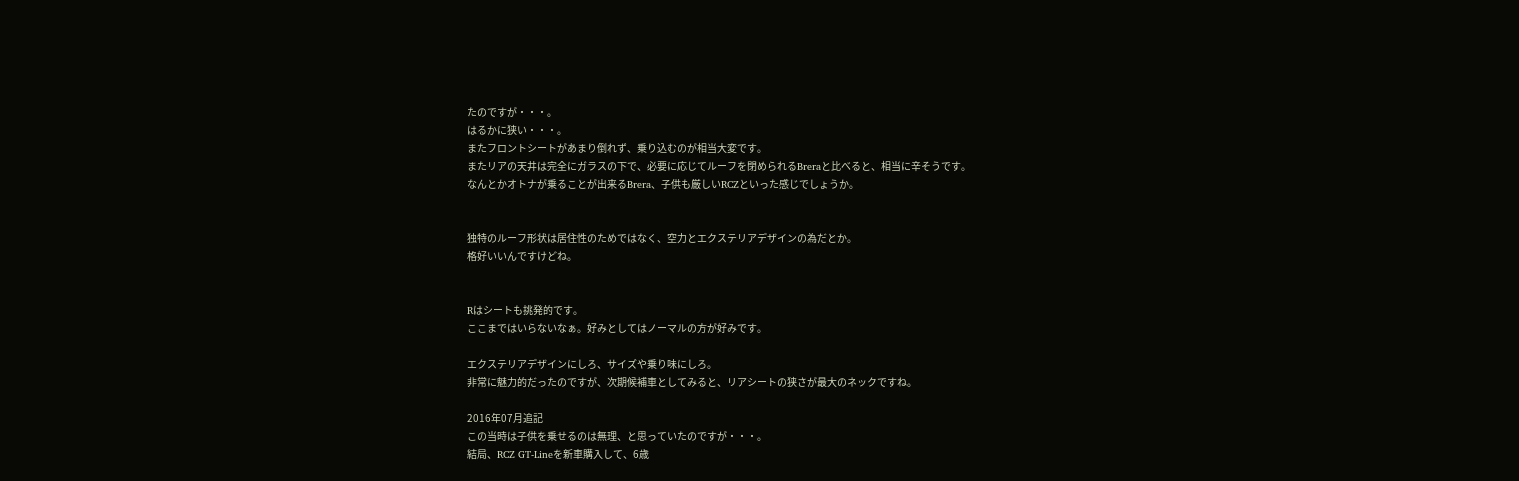たのですが・・・。
はるかに狭い・・・。
またフロントシートがあまり倒れず、乗り込むのが相当大変です。
またリアの天井は完全にガラスの下で、必要に応じてルーフを閉められるBreraと比べると、相当に辛そうです。
なんとかオトナが乗ることが出来るBrera、子供も厳しいRCZといった感じでしょうか。


独特のルーフ形状は居住性のためではなく、空力とエクステリアデザインの為だとか。
格好いいんですけどね。


Rはシートも挑発的です。
ここまではいらないなぁ。好みとしてはノーマルの方が好みです。

エクステリアデザインにしろ、サイズや乗り味にしろ。
非常に魅力的だったのですが、次期候補車としてみると、リアシートの狭さが最大のネックですね。

2016年07月追記
この当時は子供を乗せるのは無理、と思っていたのですが・・・。
結局、RCZ GT-Lineを新車購入して、6歳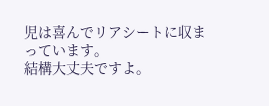児は喜んでリアシートに収まっています。
結構大丈夫ですよ。